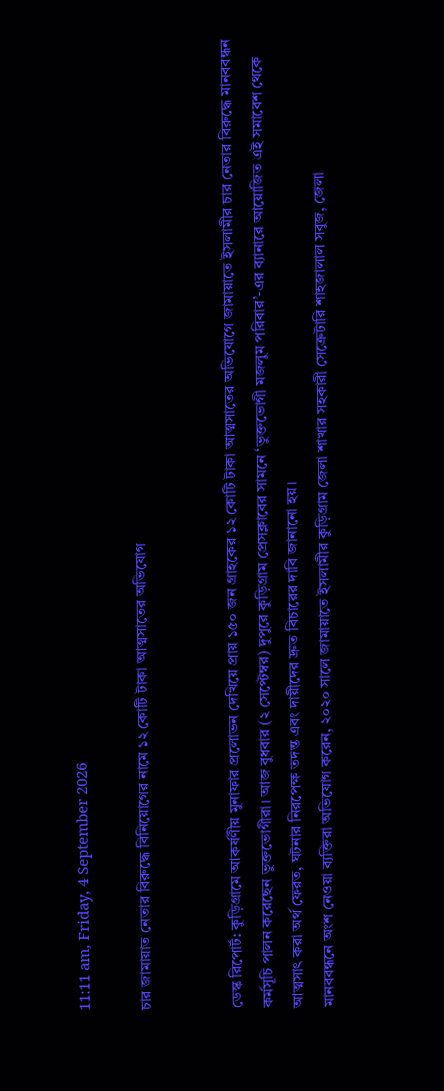11:11 am, Friday, 4 September 2026

চার জামায়াত নেতার বিরুদ্ধে বিনিয়োগের নামে ১২ কোটি টাকা আত্মসাতের অভিযোগ


ডেস্ক রিপোর্ট: কুড়িগ্রামে আকর্ষণীয় মুনাফার প্রলোভন দেখিয়ে প্রায় ১৫০ জন গ্রাহকের ১২ কোটি টাকা আত্মসাতের অভিযোগে জামায়াতে ইসলামীর চার নেতার বিরুদ্ধে মানববন্ধন কর্মসূচি পালন করেছেন ভুক্তভোগীরা। আজ বুধবার (২ সেপ্টেম্বর) দুপুরে কুড়িগ্রাম প্রেসক্লাবের সামনে ‘ভুক্তভোগী মজলুম পরিবার’-এর ব্যানারে আয়োজিত এই সমাবেশ থেকে আত্মসাৎ করা অর্থ ফেরত, ঘটনার নিরপেক্ষ তদন্ত এবং দায়ীদের দ্রুত বিচারের দাবি জানানো হয়।
মানববন্ধনে অংশ নেওয়া ব্যক্তিরা অভিযোগ করেন, ২০২০ সালে জামায়াতে ইসলামীর কুড়িগ্রাম জেলা শাখার সহকারী সেক্রেটারি শাহজালাল সবুজ, জেলা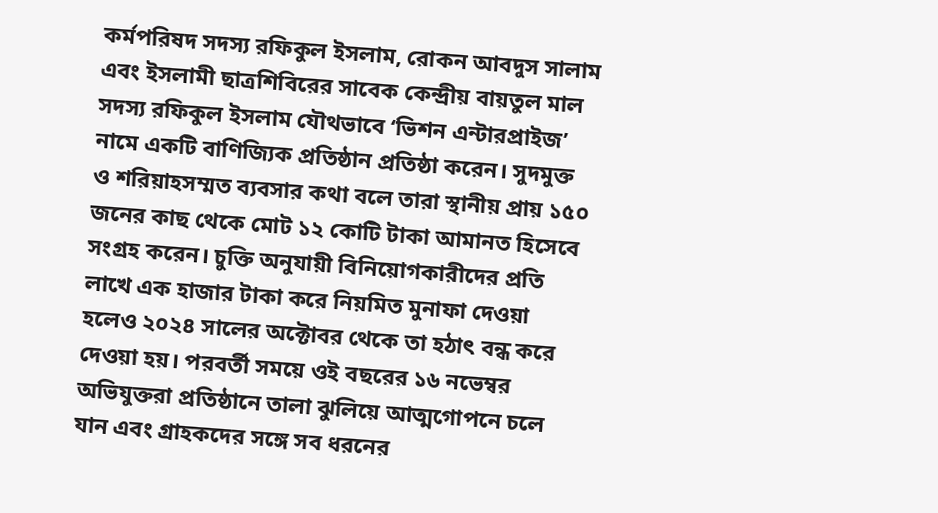কর্মপরিষদ সদস্য রফিকুল ইসলাম, রোকন আবদুস সালাম এবং ইসলামী ছাত্রশিবিরের সাবেক কেন্দ্রীয় বায়তুল মাল সদস্য রফিকুল ইসলাম যৌথভাবে ‘ভিশন এন্টারপ্রাইজ’ নামে একটি বাণিজ্যিক প্রতিষ্ঠান প্রতিষ্ঠা করেন। সুদমুক্ত ও শরিয়াহসম্মত ব্যবসার কথা বলে তারা স্থানীয় প্রায় ১৫০ জনের কাছ থেকে মোট ১২ কোটি টাকা আমানত হিসেবে সংগ্রহ করেন। চুক্তি অনুযায়ী বিনিয়োগকারীদের প্রতি লাখে এক হাজার টাকা করে নিয়মিত মুনাফা দেওয়া হলেও ২০২৪ সালের অক্টোবর থেকে তা হঠাৎ বন্ধ করে দেওয়া হয়। পরবর্তী সময়ে ওই বছরের ১৬ নভেম্বর অভিযুক্তরা প্রতিষ্ঠানে তালা ঝুলিয়ে আত্মগোপনে চলে যান এবং গ্রাহকদের সঙ্গে সব ধরনের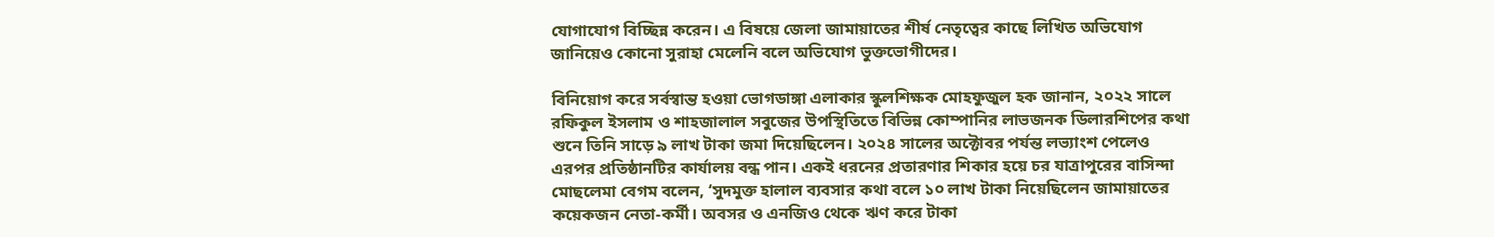যোগাযোগ বিচ্ছিন্ন করেন। এ বিষয়ে জেলা জামায়াতের শীর্ষ নেতৃত্বের কাছে লিখিত অভিযোগ জানিয়েও কোনো সুরাহা মেলেনি বলে অভিযোগ ভুক্তভোগীদের।

বিনিয়োগ করে সর্বস্বান্ত হওয়া ভোগডাঙ্গা এলাকার স্কুলশিক্ষক মোহফুজুল হক জানান, ২০২২ সালে রফিকুল ইসলাম ও শাহজালাল সবুজের উপস্থিতিতে বিভিন্ন কোম্পানির লাভজনক ডিলারশিপের কথা শুনে তিনি সাড়ে ৯ লাখ টাকা জমা দিয়েছিলেন। ২০২৪ সালের অক্টোবর পর্যন্ত লভ্যাংশ পেলেও এরপর প্রতিষ্ঠানটির কার্যালয় বন্ধ পান। একই ধরনের প্রতারণার শিকার হয়ে চর যাত্রাপুরের বাসিন্দা মোছলেমা বেগম বলেন, ‘সুদমুক্ত হালাল ব্যবসার কথা বলে ১০ লাখ টাকা নিয়েছিলেন জামায়াতের কয়েকজন নেতা-কর্মী। অবসর ও এনজিও থেকে ঋণ করে টাকা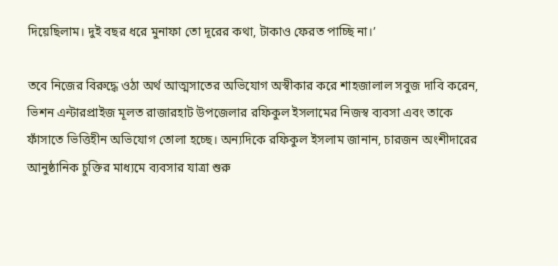দিয়েছিলাম। দুই বছর ধরে মুনাফা তো দূরের কথা, টাকাও ফেরত পাচ্ছি না।’

তবে নিজের বিরুদ্ধে ওঠা অর্থ আত্মসাতের অভিযোগ অস্বীকার করে শাহজালাল সবুজ দাবি করেন, ভিশন এন্টারপ্রাইজ মূলত রাজারহাট উপজেলার রফিকুল ইসলামের নিজস্ব ব্যবসা এবং তাকে ফাঁসাতে ভিত্তিহীন অভিযোগ তোলা হচ্ছে। অন্যদিকে রফিকুল ইসলাম জানান, চারজন অংশীদারের আনুষ্ঠানিক চুক্তির মাধ্যমে ব্যবসার যাত্রা শুরু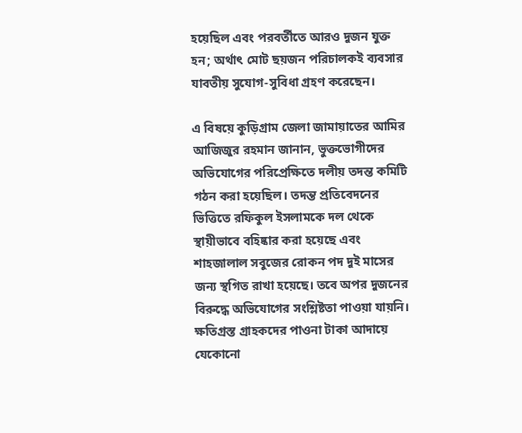হয়েছিল এবং পরবর্তীতে আরও দুজন যুক্ত হন; অর্থাৎ মোট ছয়জন পরিচালকই ব্যবসার যাবতীয় সুযোগ-সুবিধা গ্রহণ করেছেন।

এ বিষয়ে কুড়িগ্রাম জেলা জামায়াতের আমির আজিজুর রহমান জানান, ভুক্তভোগীদের অভিযোগের পরিপ্রেক্ষিতে দলীয় তদন্ত কমিটি গঠন করা হয়েছিল। তদন্ত প্রতিবেদনের ভিত্তিতে রফিকুল ইসলামকে দল থেকে স্থায়ীভাবে বহিষ্কার করা হয়েছে এবং শাহজালাল সবুজের রোকন পদ দুই মাসের জন্য স্থগিত রাখা হয়েছে। তবে অপর দুজনের বিরুদ্ধে অভিযোগের সংশ্লিষ্টতা পাওয়া যায়নি। ক্ষতিগ্রস্ত গ্রাহকদের পাওনা টাকা আদায়ে যেকোনো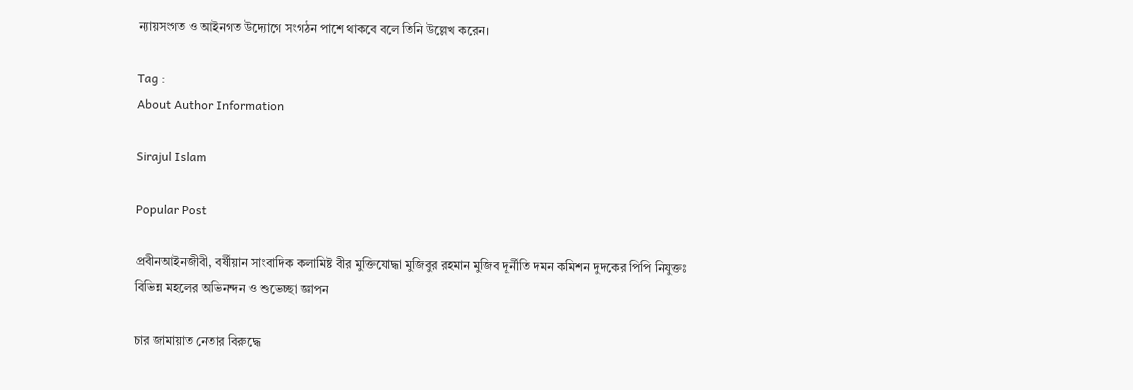ন্যায়সংগত ও আইনগত উদ্যোগে সংগঠন পাশে থাকবে বলে তিনি উল্লেখ করেন।

Tag :
About Author Information

Sirajul Islam

Popular Post

প্রবীনআইনজীবী, বর্ষীয়ান সাংবাদিক কলামিষ্ট বীর মুক্তিযোদ্ধা মুজিবুর রহমান মুজিব দূর্নীতি দমন কমিশন দুদকের পিপি নিযুক্তঃ বিভিন্ন মহলের অভিনন্দন ও শুভেচ্ছা জ্ঞাপন

চার জামায়াত নেতার বিরুদ্ধে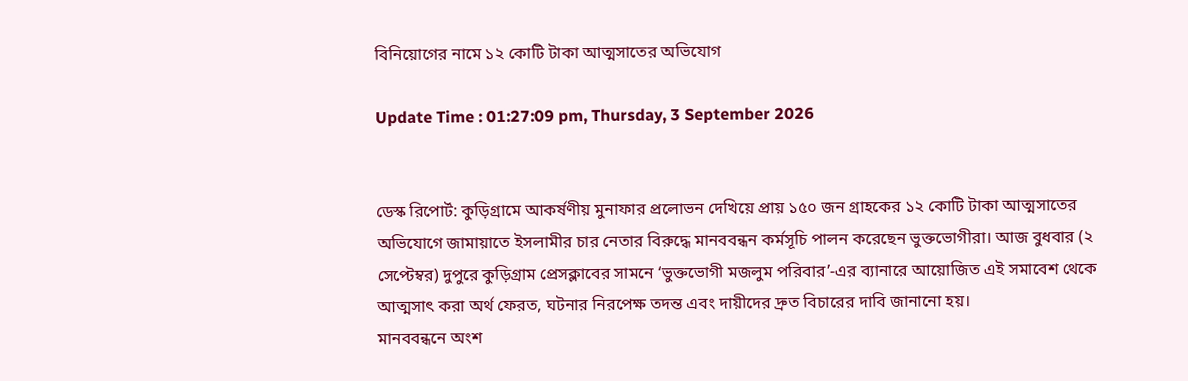বিনিয়োগের নামে ১২ কোটি টাকা আত্মসাতের অভিযোগ

Update Time : 01:27:09 pm, Thursday, 3 September 2026


ডেস্ক রিপোর্ট: কুড়িগ্রামে আকর্ষণীয় মুনাফার প্রলোভন দেখিয়ে প্রায় ১৫০ জন গ্রাহকের ১২ কোটি টাকা আত্মসাতের অভিযোগে জামায়াতে ইসলামীর চার নেতার বিরুদ্ধে মানববন্ধন কর্মসূচি পালন করেছেন ভুক্তভোগীরা। আজ বুধবার (২ সেপ্টেম্বর) দুপুরে কুড়িগ্রাম প্রেসক্লাবের সামনে ‘ভুক্তভোগী মজলুম পরিবার’-এর ব্যানারে আয়োজিত এই সমাবেশ থেকে আত্মসাৎ করা অর্থ ফেরত, ঘটনার নিরপেক্ষ তদন্ত এবং দায়ীদের দ্রুত বিচারের দাবি জানানো হয়।
মানববন্ধনে অংশ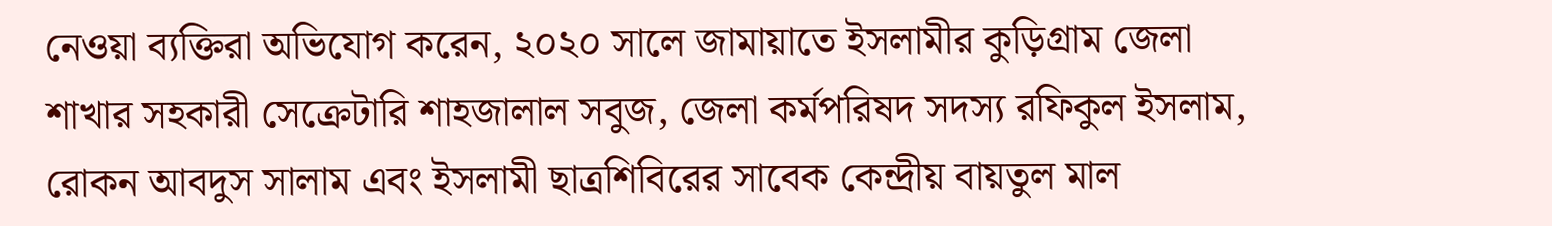নেওয়া ব্যক্তিরা অভিযোগ করেন, ২০২০ সালে জামায়াতে ইসলামীর কুড়িগ্রাম জেলা শাখার সহকারী সেক্রেটারি শাহজালাল সবুজ, জেলা কর্মপরিষদ সদস্য রফিকুল ইসলাম, রোকন আবদুস সালাম এবং ইসলামী ছাত্রশিবিরের সাবেক কেন্দ্রীয় বায়তুল মাল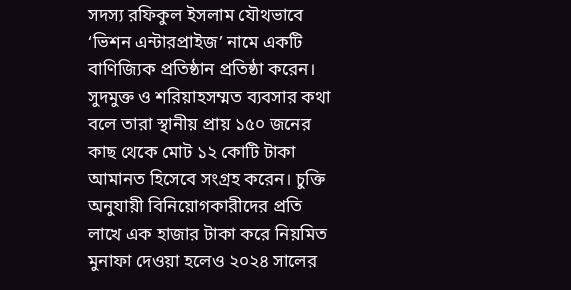সদস্য রফিকুল ইসলাম যৌথভাবে ‘ভিশন এন্টারপ্রাইজ’ নামে একটি বাণিজ্যিক প্রতিষ্ঠান প্রতিষ্ঠা করেন। সুদমুক্ত ও শরিয়াহসম্মত ব্যবসার কথা বলে তারা স্থানীয় প্রায় ১৫০ জনের কাছ থেকে মোট ১২ কোটি টাকা আমানত হিসেবে সংগ্রহ করেন। চুক্তি অনুযায়ী বিনিয়োগকারীদের প্রতি লাখে এক হাজার টাকা করে নিয়মিত মুনাফা দেওয়া হলেও ২০২৪ সালের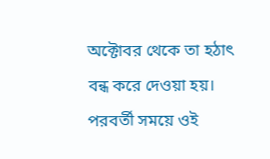অক্টোবর থেকে তা হঠাৎ বন্ধ করে দেওয়া হয়। পরবর্তী সময়ে ওই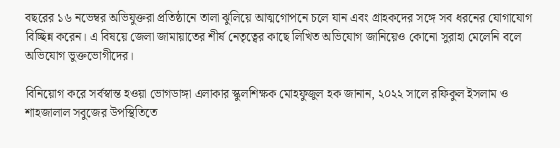বছরের ১৬ নভেম্বর অভিযুক্তরা প্রতিষ্ঠানে তালা ঝুলিয়ে আত্মগোপনে চলে যান এবং গ্রাহকদের সঙ্গে সব ধরনের যোগাযোগ বিচ্ছিন্ন করেন। এ বিষয়ে জেলা জামায়াতের শীর্ষ নেতৃত্বের কাছে লিখিত অভিযোগ জানিয়েও কোনো সুরাহা মেলেনি বলে অভিযোগ ভুক্তভোগীদের।

বিনিয়োগ করে সর্বস্বান্ত হওয়া ভোগডাঙ্গা এলাকার স্কুলশিক্ষক মোহফুজুল হক জানান, ২০২২ সালে রফিকুল ইসলাম ও শাহজালাল সবুজের উপস্থিতিতে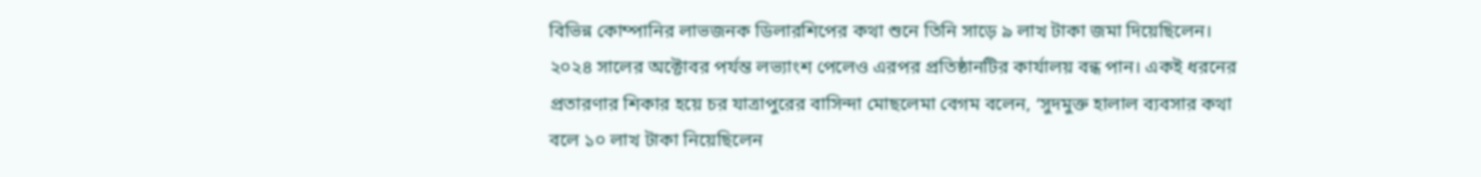বিভিন্ন কোম্পানির লাভজনক ডিলারশিপের কথা শুনে তিনি সাড়ে ৯ লাখ টাকা জমা দিয়েছিলেন। ২০২৪ সালের অক্টোবর পর্যন্ত লভ্যাংশ পেলেও এরপর প্রতিষ্ঠানটির কার্যালয় বন্ধ পান। একই ধরনের প্রতারণার শিকার হয়ে চর যাত্রাপুরের বাসিন্দা মোছলেমা বেগম বলেন, ‘সুদমুক্ত হালাল ব্যবসার কথা বলে ১০ লাখ টাকা নিয়েছিলেন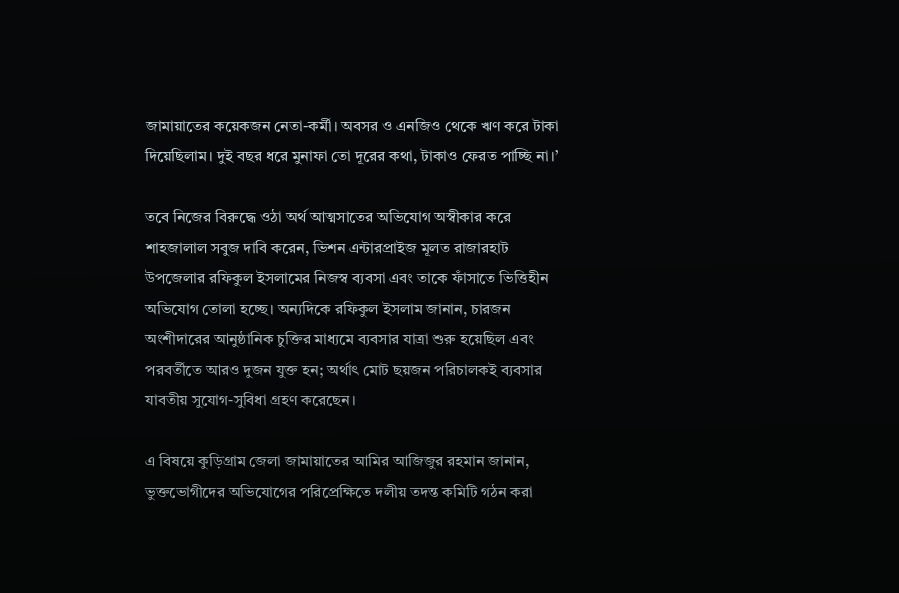জামায়াতের কয়েকজন নেতা-কর্মী। অবসর ও এনজিও থেকে ঋণ করে টাকা দিয়েছিলাম। দুই বছর ধরে মুনাফা তো দূরের কথা, টাকাও ফেরত পাচ্ছি না।’

তবে নিজের বিরুদ্ধে ওঠা অর্থ আত্মসাতের অভিযোগ অস্বীকার করে শাহজালাল সবুজ দাবি করেন, ভিশন এন্টারপ্রাইজ মূলত রাজারহাট উপজেলার রফিকুল ইসলামের নিজস্ব ব্যবসা এবং তাকে ফাঁসাতে ভিত্তিহীন অভিযোগ তোলা হচ্ছে। অন্যদিকে রফিকুল ইসলাম জানান, চারজন অংশীদারের আনুষ্ঠানিক চুক্তির মাধ্যমে ব্যবসার যাত্রা শুরু হয়েছিল এবং পরবর্তীতে আরও দুজন যুক্ত হন; অর্থাৎ মোট ছয়জন পরিচালকই ব্যবসার যাবতীয় সুযোগ-সুবিধা গ্রহণ করেছেন।

এ বিষয়ে কুড়িগ্রাম জেলা জামায়াতের আমির আজিজুর রহমান জানান, ভুক্তভোগীদের অভিযোগের পরিপ্রেক্ষিতে দলীয় তদন্ত কমিটি গঠন করা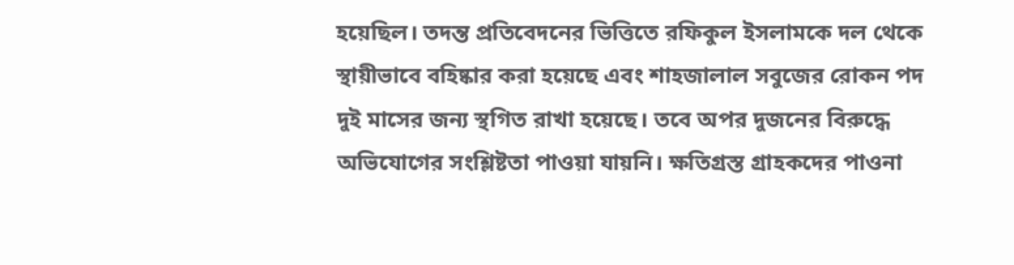হয়েছিল। তদন্ত প্রতিবেদনের ভিত্তিতে রফিকুল ইসলামকে দল থেকে স্থায়ীভাবে বহিষ্কার করা হয়েছে এবং শাহজালাল সবুজের রোকন পদ দুই মাসের জন্য স্থগিত রাখা হয়েছে। তবে অপর দুজনের বিরুদ্ধে অভিযোগের সংশ্লিষ্টতা পাওয়া যায়নি। ক্ষতিগ্রস্ত গ্রাহকদের পাওনা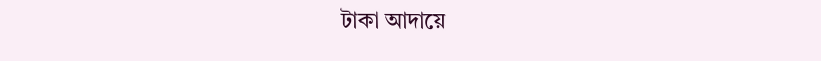টাকা আদায়ে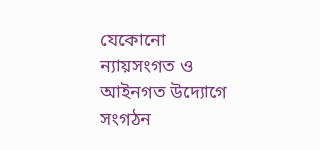যেকোনো ন্যায়সংগত ও আইনগত উদ্যোগে সংগঠন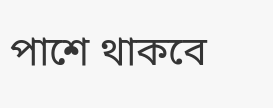পাশে থাকবে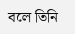বলে তিনি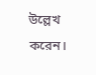উল্লেখ করেন।